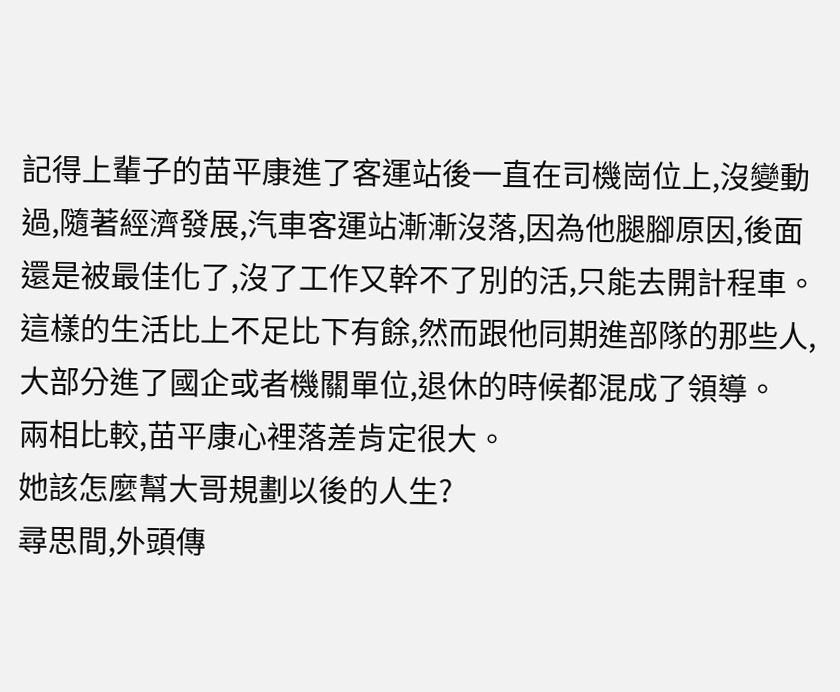記得上輩子的苗平康進了客運站後一直在司機崗位上,沒變動過,隨著經濟發展,汽車客運站漸漸沒落,因為他腿腳原因,後面還是被最佳化了,沒了工作又幹不了別的活,只能去開計程車。
這樣的生活比上不足比下有餘,然而跟他同期進部隊的那些人,大部分進了國企或者機關單位,退休的時候都混成了領導。
兩相比較,苗平康心裡落差肯定很大。
她該怎麼幫大哥規劃以後的人生?
尋思間,外頭傳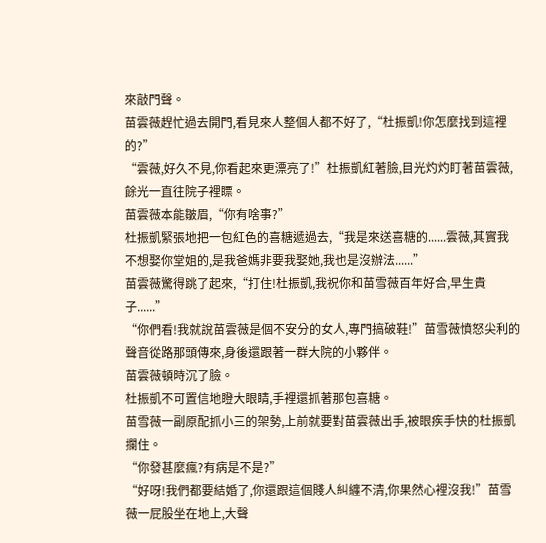來敲門聲。
苗雲薇趕忙過去開門,看見來人整個人都不好了,“杜振凱!你怎麼找到這裡的?”
“雲薇,好久不見,你看起來更漂亮了!”杜振凱紅著臉,目光灼灼盯著苗雲薇,餘光一直往院子裡瞟。
苗雲薇本能皺眉,“你有啥事?”
杜振凱緊張地把一包紅色的喜糖遞過去,“我是來送喜糖的......雲薇,其實我不想娶你堂姐的,是我爸媽非要我娶她,我也是沒辦法......”
苗雲薇驚得跳了起來,“打住!杜振凱,我祝你和苗雪薇百年好合,早生貴子......”
“你們看!我就說苗雲薇是個不安分的女人,專門搞破鞋!”苗雪薇憤怒尖利的聲音從路那頭傳來,身後還跟著一群大院的小夥伴。
苗雲薇頓時沉了臉。
杜振凱不可置信地瞪大眼睛,手裡還抓著那包喜糖。
苗雪薇一副原配抓小三的架勢,上前就要對苗雲薇出手,被眼疾手快的杜振凱攔住。
“你發甚麼瘋?有病是不是?”
“好呀!我們都要結婚了,你還跟這個賤人糾纏不清,你果然心裡沒我!”苗雪薇一屁股坐在地上,大聲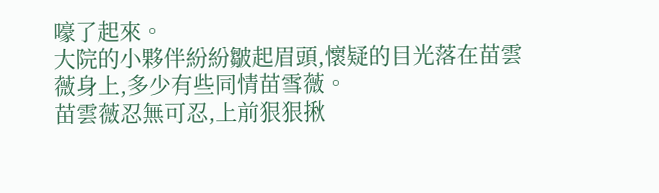嚎了起來。
大院的小夥伴紛紛皺起眉頭,懷疑的目光落在苗雲薇身上,多少有些同情苗雪薇。
苗雲薇忍無可忍,上前狠狠揪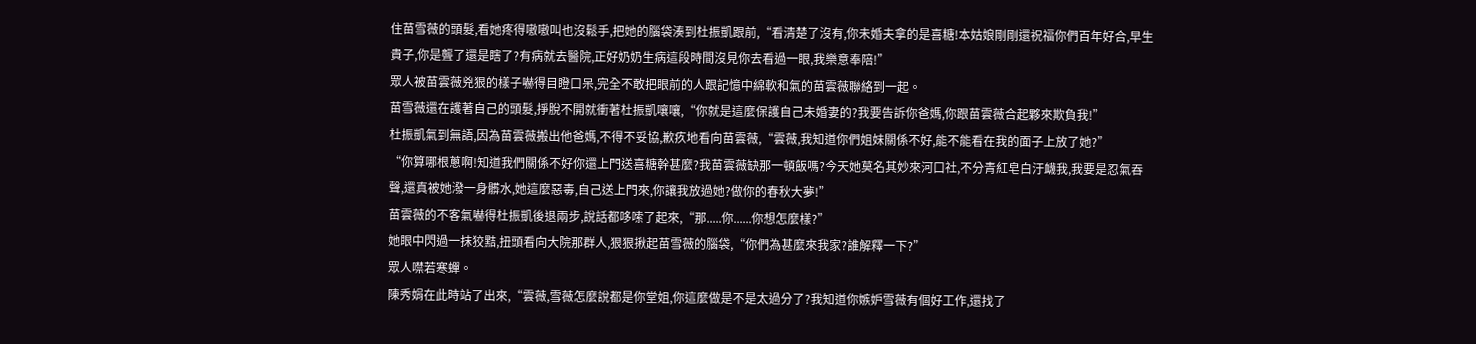住苗雪薇的頭髮,看她疼得嗷嗷叫也沒鬆手,把她的腦袋湊到杜振凱跟前,“看清楚了沒有,你未婚夫拿的是喜糖!本姑娘剛剛還祝福你們百年好合,早生貴子,你是聾了還是瞎了?有病就去醫院,正好奶奶生病這段時間沒見你去看過一眼,我樂意奉陪!”
眾人被苗雲薇兇狠的樣子嚇得目瞪口呆,完全不敢把眼前的人跟記憶中綿軟和氣的苗雲薇聯絡到一起。
苗雪薇還在護著自己的頭髮,掙脫不開就衝著杜振凱嚷嚷,“你就是這麼保護自己未婚妻的?我要告訴你爸媽,你跟苗雲薇合起夥來欺負我!”
杜振凱氣到無語,因為苗雲薇搬出他爸媽,不得不妥協,歉疚地看向苗雲薇,“雲薇,我知道你們姐妹關係不好,能不能看在我的面子上放了她?”
“你算哪根蔥啊!知道我們關係不好你還上門送喜糖幹甚麼?我苗雲薇缺那一頓飯嗎?今天她莫名其妙來河口社,不分青紅皂白汙衊我,我要是忍氣吞聲,還真被她潑一身髒水,她這麼惡毒,自己送上門來,你讓我放過她?做你的春秋大夢!”
苗雲薇的不客氣嚇得杜振凱後退兩步,說話都哆嗦了起來,“那.....你......你想怎麼樣?”
她眼中閃過一抹狡黠,扭頭看向大院那群人,狠狠揪起苗雪薇的腦袋,“你們為甚麼來我家?誰解釋一下?”
眾人噤若寒蟬。
陳秀娟在此時站了出來,“雲薇,雪薇怎麼說都是你堂姐,你這麼做是不是太過分了?我知道你嫉妒雪薇有個好工作,還找了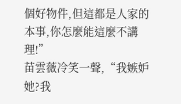個好物件,但這都是人家的本事,你怎麼能這麼不講理!”
苗雲薇冷笑一聲,“我嫉妒她?我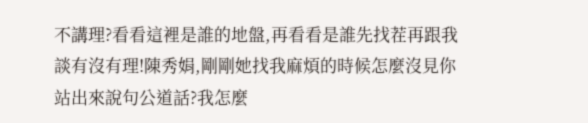不講理?看看這裡是誰的地盤,再看看是誰先找茬再跟我談有沒有理!陳秀娟,剛剛她找我麻煩的時候怎麼沒見你站出來說句公道話?我怎麼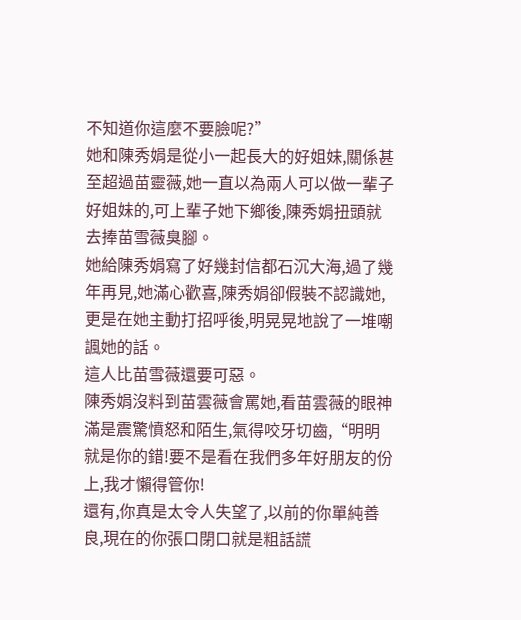不知道你這麼不要臉呢?”
她和陳秀娟是從小一起長大的好姐妹,關係甚至超過苗靈薇,她一直以為兩人可以做一輩子好姐妹的,可上輩子她下鄉後,陳秀娟扭頭就去捧苗雪薇臭腳。
她給陳秀娟寫了好幾封信都石沉大海,過了幾年再見,她滿心歡喜,陳秀娟卻假裝不認識她,更是在她主動打招呼後,明晃晃地說了一堆嘲諷她的話。
這人比苗雪薇還要可惡。
陳秀娟沒料到苗雲薇會罵她,看苗雲薇的眼神滿是震驚憤怒和陌生,氣得咬牙切齒,“明明就是你的錯!要不是看在我們多年好朋友的份上,我才懶得管你!
還有,你真是太令人失望了,以前的你單純善良,現在的你張口閉口就是粗話謊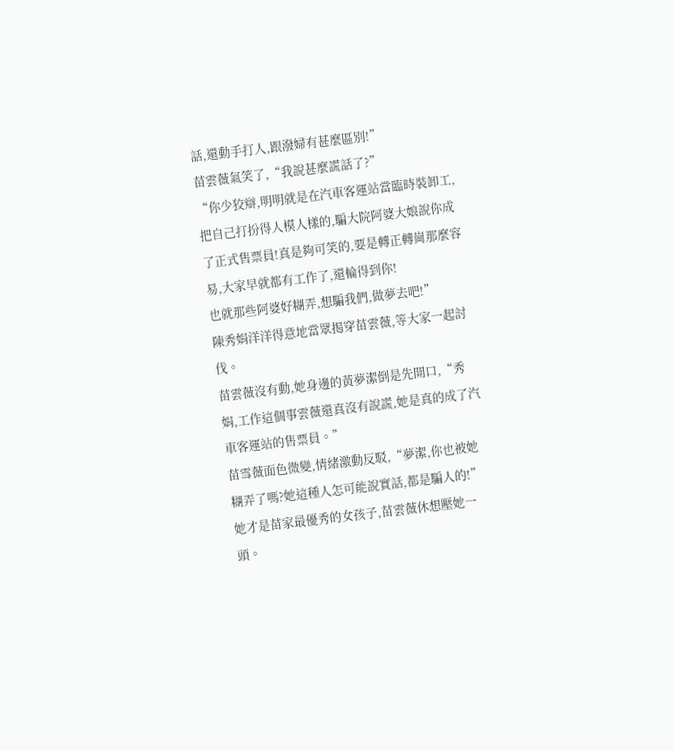話,還動手打人,跟潑婦有甚麼區別!”
苗雲薇氣笑了,“我說甚麼謊話了?”
“你少狡辯,明明就是在汽車客運站當臨時裝卸工,把自己打扮得人模人樣的,騙大院阿婆大娘說你成了正式售票員!真是夠可笑的,要是轉正轉崗那麼容易,大家早就都有工作了,還輪得到你!
也就那些阿婆好糊弄,想騙我們,做夢去吧!”
陳秀娟洋洋得意地當眾揭穿苗雲薇,等大家一起討伐。
苗雲薇沒有動,她身邊的黃夢潔倒是先開口,“秀娟,工作這個事雲薇還真沒有說謊,她是真的成了汽車客運站的售票員。”
苗雪薇面色微變,情緒激動反駁,“夢潔,你也被她糊弄了嗎?她這種人怎可能說實話,都是騙人的!”
她才是苗家最優秀的女孩子,苗雲薇休想壓她一頭。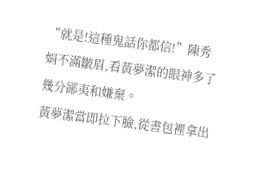“就是!這種鬼話你都信!”陳秀娟不滿皺眉,看黃夢潔的眼神多了幾分鄙夷和嫌棄。
黃夢潔當即拉下臉,從書包裡拿出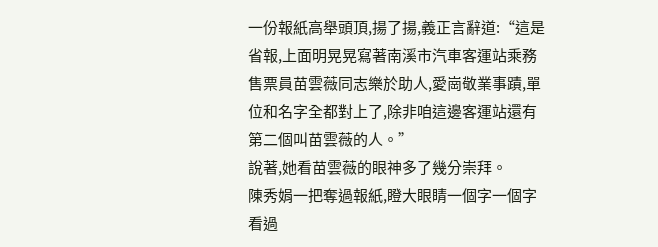一份報紙高舉頭頂,揚了揚,義正言辭道:“這是省報,上面明晃晃寫著南溪市汽車客運站乘務售票員苗雲薇同志樂於助人,愛崗敬業事蹟,單位和名字全都對上了,除非咱這邊客運站還有第二個叫苗雲薇的人。”
說著,她看苗雲薇的眼神多了幾分崇拜。
陳秀娟一把奪過報紙,瞪大眼睛一個字一個字看過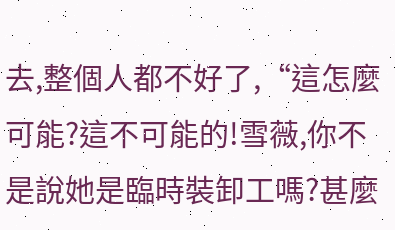去,整個人都不好了,“這怎麼可能?這不可能的!雪薇,你不是說她是臨時裝卸工嗎?甚麼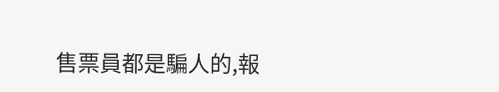售票員都是騙人的,報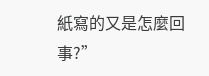紙寫的又是怎麼回事?”